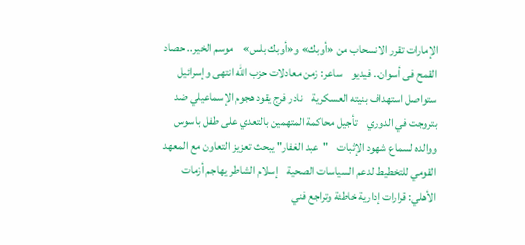الإمارات تقرر الانسحاب من «أوبك» و«أوبك بلس»    موسم الخير.. حصاد القمح فى أسوان.. فيديو    ساعر: زمن معادلات حزب الله انتهى وإسرائيل ستواصل استهداف بنيته العسكرية    نادر فرج يقود هجوم الإسماعيلي ضد بتروجت في الدوري    تأجيل محاكمة المتهمين بالتعدي على طفل باسوس ووالده لسماع شهود الإثبات    "عبد الغفار" يبحث تعزيز التعاون مع المعهد القومي للتخطيط لدعم السياسات الصحية    إسلام الشاطر يهاجم أزمات الأهلي: قرارات إدارية خاطئة وتراجع فني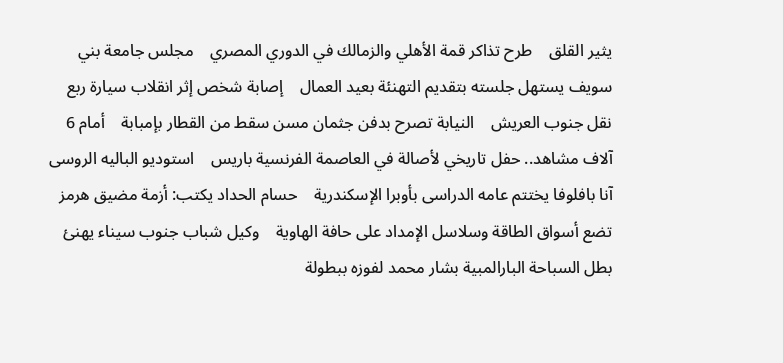يثير القلق    طرح تذاكر قمة الأهلي والزمالك في الدوري المصري    مجلس جامعة بني سويف يستهل جلسته بتقديم التهنئة بعيد العمال    إصابة شخص إثر انقلاب سيارة ربع نقل جنوب العريش    النيابة تصرح بدفن جثمان مسن سقط من القطار بإمبابة    أمام 6 آلاف مشاهد.. حفل تاريخي لأصالة في العاصمة الفرنسية باريس    استوديو الباليه الروسى آنا بافلوفا يختتم عامه الدراسى بأوبرا الإسكندرية    حسام الحداد يكتب: أزمة مضيق هرمز تضع أسواق الطاقة وسلاسل الإمداد على حافة الهاوية    وكيل شباب جنوب سيناء يهنئ بطل السباحة البارالمبية بشار محمد لفوزه ببطولة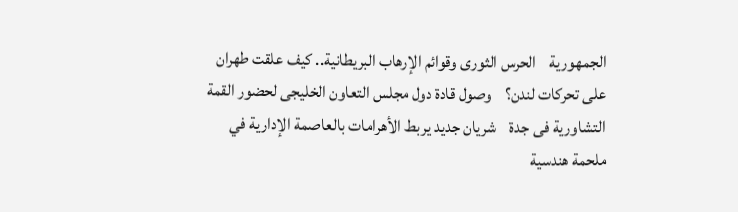الجمهورية    الحرس الثورى وقوائم الإرهاب البريطانية.. كيف علقت طهران على تحركات لندن؟    وصول قادة دول مجلس التعاون الخليجى لحضور القمة التشاورية فى جدة    شريان جديد يربط الأهرامات بالعاصمة الإدارية في ملحمة هندسية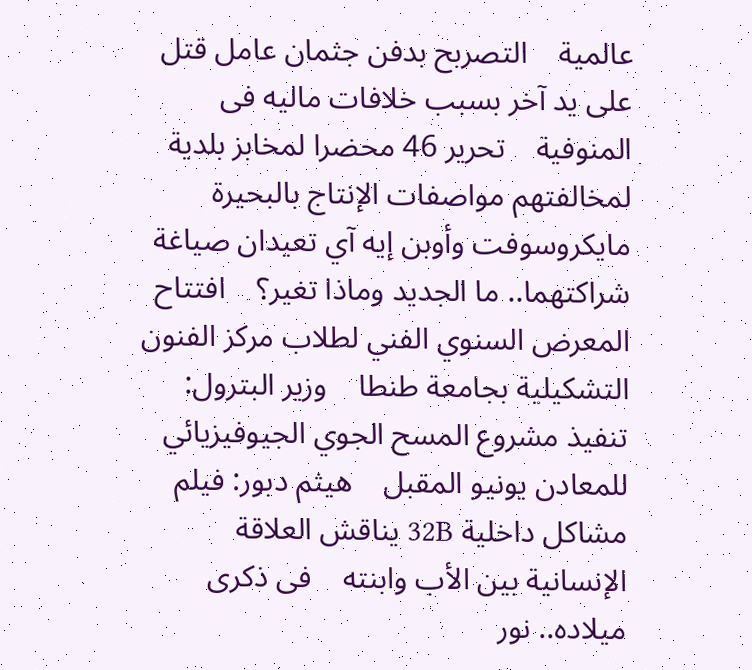عالمية    التصربح بدفن جثمان عامل قتل على يد آخر بسبب خلافات ماليه فى المنوفية    تحرير 46 محضرا لمخابز بلدية لمخالفتهم مواصفات الإنتاج بالبحيرة    مايكروسوفت وأوبن إيه آي تعيدان صياغة شراكتهما.. ما الجديد وماذا تغير؟    افتتاح المعرض السنوي الفني لطلاب مركز الفنون التشكيلية بجامعة طنطا    وزير البترول: تنفيذ مشروع المسح الجوي الجيوفيزيائي للمعادن يونيو المقبل    هيثم دبور: فيلم مشاكل داخلية 32B يناقش العلاقة الإنسانية بين الأب وابنته    فى ذكرى ميلاده.. نور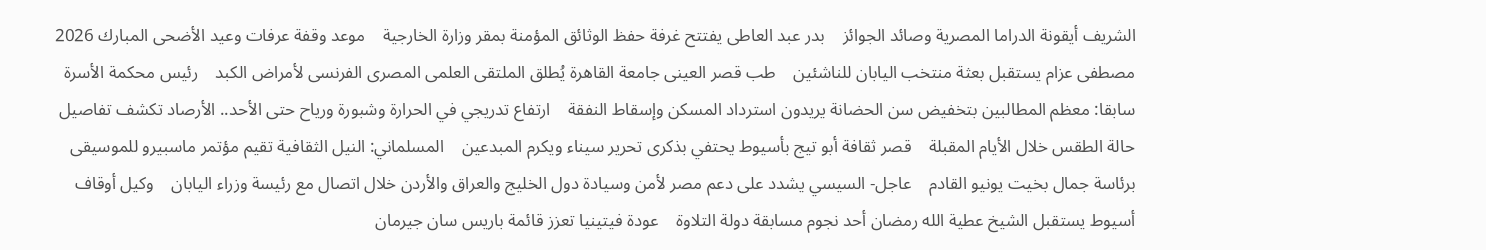الشريف أيقونة الدراما المصرية وصائد الجوائز    بدر عبد العاطى يفتتح غرفة حفظ الوثائق المؤمنة بمقر وزارة الخارجية    موعد وقفة عرفات وعيد الأضحى المبارك 2026    مصطفى عزام يستقبل بعثة منتخب اليابان للناشئين    طب قصر العينى جامعة القاهرة يُطلق الملتقى العلمى المصرى الفرنسى لأمراض الكبد    رئيس محكمة الأسرة سابقا: معظم المطالبين بتخفيض سن الحضانة يريدون استرداد المسكن وإسقاط النفقة    ارتفاع تدريجي في الحرارة وشبورة ورياح حتى الأحد.. الأرصاد تكشف تفاصيل حالة الطقس خلال الأيام المقبلة    قصر ثقافة أبو تيج بأسيوط يحتفي بذكرى تحرير سيناء ويكرم المبدعين    المسلماني: النيل الثقافية تقيم مؤتمر ماسبيرو للموسيقى برئاسة جمال بخيت يونيو القادم    عاجل- السيسي يشدد على دعم مصر لأمن وسيادة دول الخليج والعراق والأردن خلال اتصال مع رئيسة وزراء اليابان    وكيل أوقاف أسيوط يستقبل الشيخ عطية الله رمضان أحد نجوم مسابقة دولة التلاوة    عودة فيتينيا تعزز قائمة باريس سان جيرمان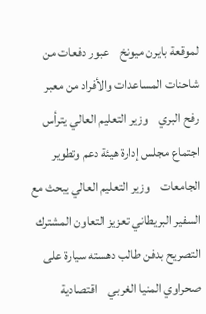لموقعة بايرن ميونخ    عبور دفعات من شاحنات المساعدات والأفراد من معبر رفح البري    وزير التعليم العالي يترأس اجتماع مجلس إدارة هيئة دعم وتطوير الجامعات    وزير التعليم العالي يبحث مع السفير البريطاني تعزيز التعاون المشترك    التصريح بدفن طالب دهسته سيارة على صحراوي المنيا الغربي    اقتصادية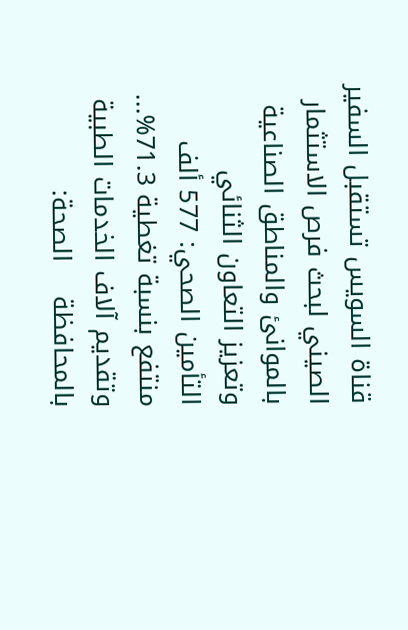قناة السويس تستقبل السفير الصيني لبحث فرص الاستثمار بالموانئ والمناطق الصناعية وتعزيز التعاون الثنائي    التأمين الصحي: 577 ألف منتفع بنسبة تغطية 71.3%... وتقديم آلاف الخدمات الطبية بالمحافظة    الصحة: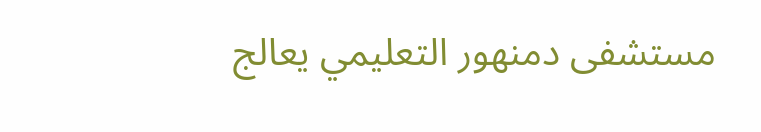مستشفى دمنهور التعليمي يعالج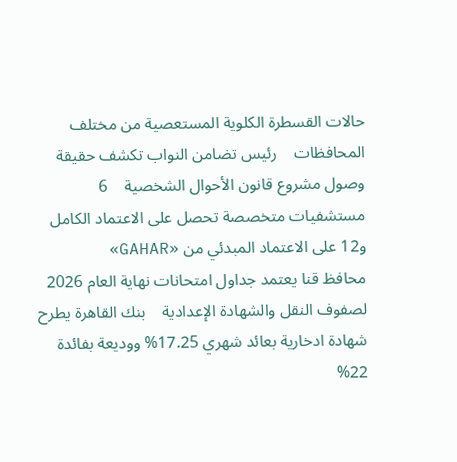حالات القسطرة الكلوية المستعصية من مختلف المحافظات    رئيس تضامن النواب تكشف حقيقة وصول مشروع قانون الأحوال الشخصية    6 مستشفيات متخصصة تحصل على الاعتماد الكامل و12 على الاعتماد المبدئي من «GAHAR»    محافظ قنا يعتمد جداول امتحانات نهاية العام 2026 لصفوف النقل والشهادة الإعدادية    بنك القاهرة يطرح شهادة ادخارية بعائد شهري 17.25% ووديعة بفائدة 22%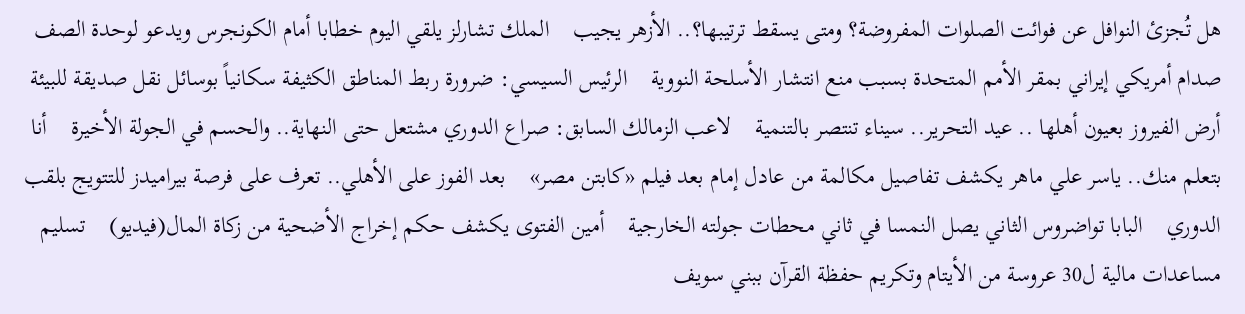هل تُجزئ النوافل عن فوائت الصلوات المفروضة؟ ومتى يسقط ترتيبها؟.. الأزهر يجيب    الملك تشارلز يلقي اليوم خطابا أمام الكونجرس ويدعو لوحدة الصف    صدام أمريكي إيراني بمقر الأمم المتحدة بسبب منع انتشار الأسلحة النووية    الرئيس السيسي: ضرورة ربط المناطق الكثيفة سكانياً بوسائل نقل صديقة للبيئة    أرض الفيروز بعيون أهلها .. عيد التحرير.. سيناء تنتصر بالتنمية    لاعب الزمالك السابق: صراع الدوري مشتعل حتى النهاية.. والحسم في الجولة الأخيرة    أنا بتعلم منك.. ياسر علي ماهر يكشف تفاصيل مكالمة من عادل إمام بعد فيلم «كابتن مصر»    بعد الفوز على الأهلي.. تعرف على فرصة بيراميدز للتتويج بلقب الدوري    البابا تواضروس الثاني يصل النمسا في ثاني محطات جولته الخارجية    أمين الفتوى يكشف حكم إخراج الأضحية من زكاة المال(فيديو)    تسليم مساعدات مالية ل30 عروسة من الأيتام وتكريم حفظة القرآن ببني سويف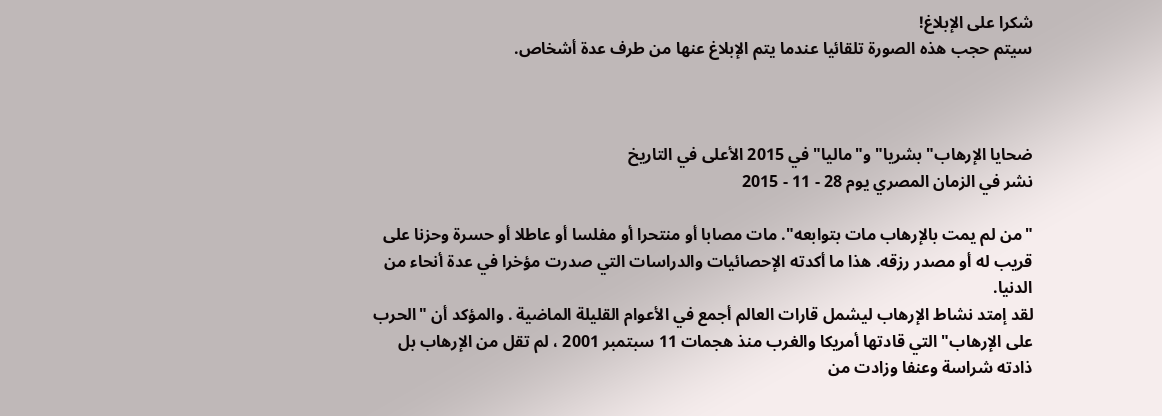شكرا على الإبلاغ!
سيتم حجب هذه الصورة تلقائيا عندما يتم الإبلاغ عنها من طرف عدة أشخاص.



ضحايا الإرهاب"بشريا" و"ماليا" في 2015 الأعلى في التاريخ
نشر في الزمان المصري يوم 28 - 11 - 2015

"من لم يمت بالإرهاب مات بتوابعه". مات مصابا أو منتحرا أو مفلسا أو عاطلا أو حسرة وحزنا على قريب له أو مصدر رزقه. هذا ما أكدته الإحصائيات والدراسات التي صدرت مؤخرا في عدة أنحاء من الدنيا.
لقد إمتد نشاط الإرهاب ليشمل قارات العالم أجمع في الأعوام القليلة الماضية . والمؤكد أن "الحرب على الإرهاب" التي قادتها أمريكا والغرب منذ هجمات 11 سبتمبر 2001 ، لم تقل من الإرهاب بل ذادته شراسة وعنفا وزادت من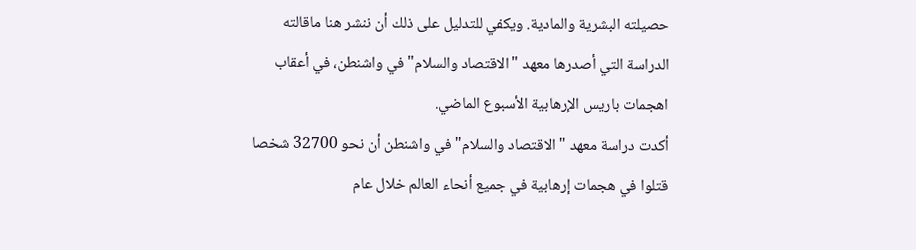حصيلته البشرية والمادية. ويكفي للتدليل على ذلك أن ننشر هنا ماقالته الدراسة التي أصدرها معهد "الاقتصاد والسلام" في واشنطن، في أعقاب اهجمات باريس الإرهابية الأسبوع الماضي.
أكدت دراسة معهد "الاقتصاد والسلام" في واشنطن أن نحو 32700 شخصا قتلوا في هجمات إرهابية في جميع أنحاء العالم خلال عام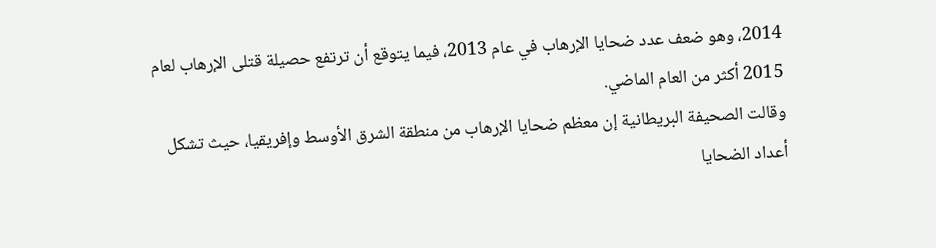2014، وهو ضعف عدد ضحايا الإرهاب في عام 2013، فيما يتوقع أن ترتفع حصيلة قتلى الإرهاب لعام 2015 أكثر من العام الماضي.
وقالت الصحيفة البريطانية إن معظم ضحايا الإرهاب من منطقة الشرق الأوسط وإفريقيا، حيث تشكل أعداد الضحايا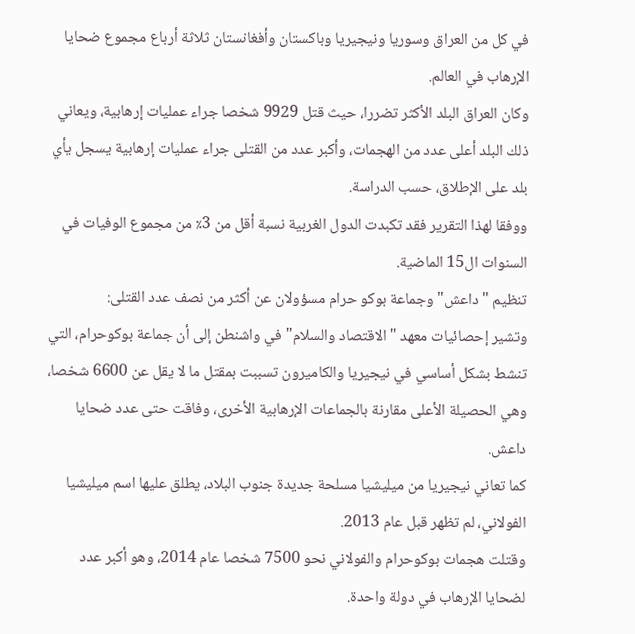في كل من العراق وسوريا ونيجيريا وباكستان وأفغانستان ثلاثة أرباع مجموع ضحايا الإرهاب في العالم.
وكان العراق البلد الأكثر تضررا، حيث قتل 9929 شخصا جراء عمليات إرهابية، ويعاني ذلك البلد أعلى عدد من الهجمات، وأكبر عدد من القتلى جراء عمليات إرهابية يسجل يأي بلد على الإطلاق، حسب الدراسة.
ووفقا لهذا التقرير فقد تكبدت الدول الغربية نسبة أقل من 3٪ من مجموع الوفيات في السنوات ال15 الماضية.
تنظيم "داعش" وجماعة بوكو حرام مسؤولان عن أكثر من نصف عدد القتلى:
وتشير إحصائيات معهد "الاقتصاد والسلام" في واشنطن إلى أن جماعة بوكوحرام، التي تنشط بشكل أساسي في نيجيريا والكاميرون تسببت بمقتل ما لا يقل عن 6600 شخصا، وهي الحصيلة الأعلى مقارنة بالجماعات الإرهابية الأخرى، وفاقت حتى عدد ضحايا داعش.
كما تعاني نيجيريا من ميليشيا مسلحة جديدة جنوب البلاد، يطلق عليها اسم ميليشيا الفولاني، لم تظهر قبل عام 2013.
وقتلت هجمات بوكوحرام والفولاني نحو 7500 شخصا عام 2014، وهو أكبر عدد لضحايا الإرهاب في دولة واحدة.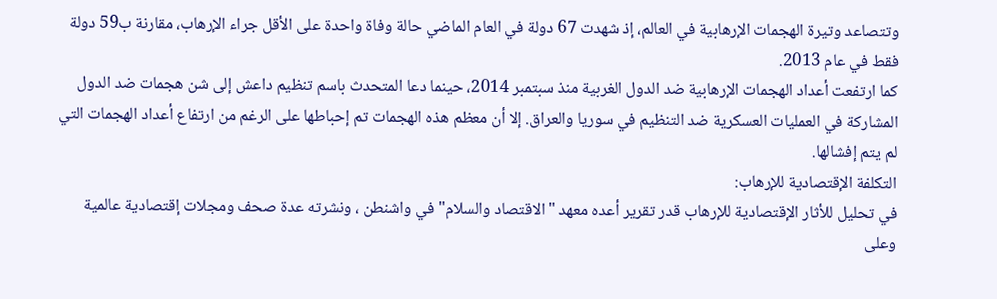وتتصاعد وتيرة الهجمات الإرهابية في العالم، إذ شهدت 67 دولة في العام الماضي حالة وفاة واحدة على الأقل جراء الإرهاب، مقارنة ب59 دولة فقط في عام 2013.
كما ارتفعت أعداد الهجمات الإرهابية ضد الدول الغربية منذ سبتمبر 2014، حينما دعا المتحدث باسم تنظيم داعش إلى شن هجمات ضد الدول المشاركة في العمليات العسكرية ضد التنظيم في سوريا والعراق. إلا أن معظم هذه الهجمات تم إحباطها على الرغم من ارتفاع أعداد الهجمات التي لم يتم إفشالها.
التكلفة الإقتصادية للإرهاب:
في تحليل للأثار الإقتصادية للإرهاب قدر تقرير أعده معهد "الاقتصاد والسلام" في واشنطن ، ونشرته عدة صحف ومجلات إقتصادية عالمية وعلى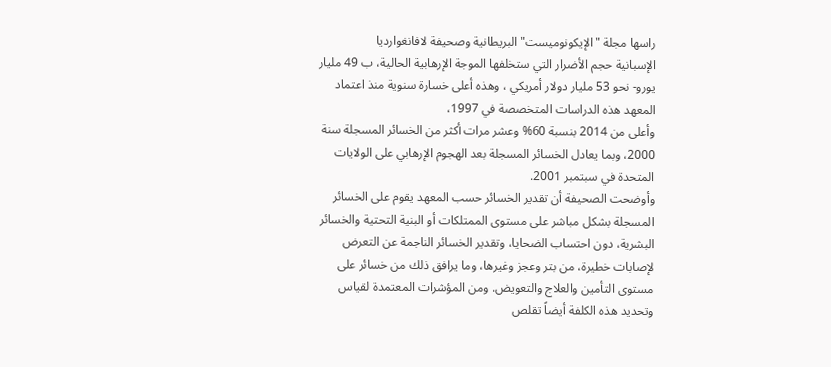راسها مجلة "الإيكونوميست" البريطانية وصحيفة لافانغوارديا
الإسبانية حجم الأضرار التي ستخلفها الموجة الإرهابية الحالية، ب 49 مليار
يورو- نحو 53 مليار دولار أمريكي ، وهذه أعلى خسارة سنوية منذ اعتماد المعهد هذه الدراسات المتخصصة في 1997،
وأعلى من 2014 بنسبة 60% وعشر مرات أكثر من الخسائر المسجلة سنة 2000، وبما يعادل الخسائر المسجلة بعد الهجوم الإرهابي على الولايات المتحدة في سبتمبر 2001.
وأوضحت الصحيفة أن تقدير الخسائر حسب المعهد يقوم على الخسائر المسجلة بشكل مباشر على مستوى الممتلكات أو البنية التحتية والخسائر البشرية، دون احتساب الضحايا، وتقدير الخسائر الناجمة عن التعرض لإصابات خطيرة، من بتر وعجز وغيرها، وما يرافق ذلك من خسائر على مستوى التأمين والعلاج والتعويض. ومن المؤشرات المعتمدة لقياس وتحديد هذه الكلفة أيضاً تقلص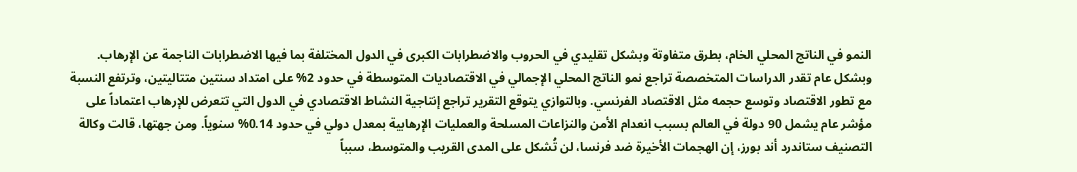النمو في الناتج المحلي الخام، بطرق متفاوتة وبشكل تقليدي في الحروب والاضطرابات الكبرى في الدول المختلفة بما فيها الاضطرابات الناجمة عن الإرهاب. وبشكل عام تقدر الدراسات المتخصصة تراجع نمو الناتج المحلي الإجمالي في الاقتصاديات المتوسطة في حدود 2% على امتداد سنتين متتاليتين، وترتفع النسبة مع تطور الاقتصاد وتوسع حجمه مثل الاقتصاد الفرنسي. وبالتوازي يتوقع التقرير تراجع إنتاجية النشاط الاقتصادي في الدول التي تتعرض للإرهاب اعتماداً على مؤشر عام يشمل 90 دولة في العالم بسبب انعدام الأمن والنزاعات المسلحة والعمليات الإرهابية بمعدل دولي في حدود 0.14% سنوياً. ومن جهتها، قالت وكالة التصنيف ستاندرد أند بورز، إن الهجمات الأخيرة ضد فرنسا، لن تُشكل على المدى القريب والمتوسط، سبباً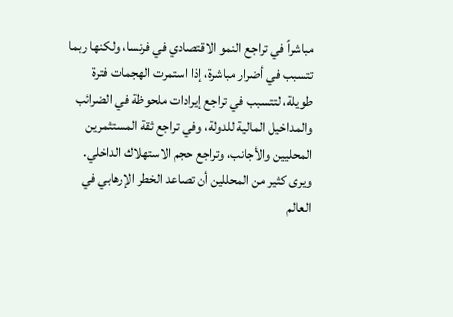مباشراً في تراجع النمو الاقتصادي في فرنسا، ولكنها ربما تتسبب في أضرار مباشرة، إذا استمرت الهجمات فترة طويلة، لتتسبب في تراجع إيرادات ملحوظة في الضرائب والمداخيل المالية للدولة، وفي تراجع ثقة المستثمرين المحليين والأجانب، وتراجع حجم الاستهلاك الداخلي.
ويرى كثير من المحللين أن تصاعد الخطر الإرهابي في العالم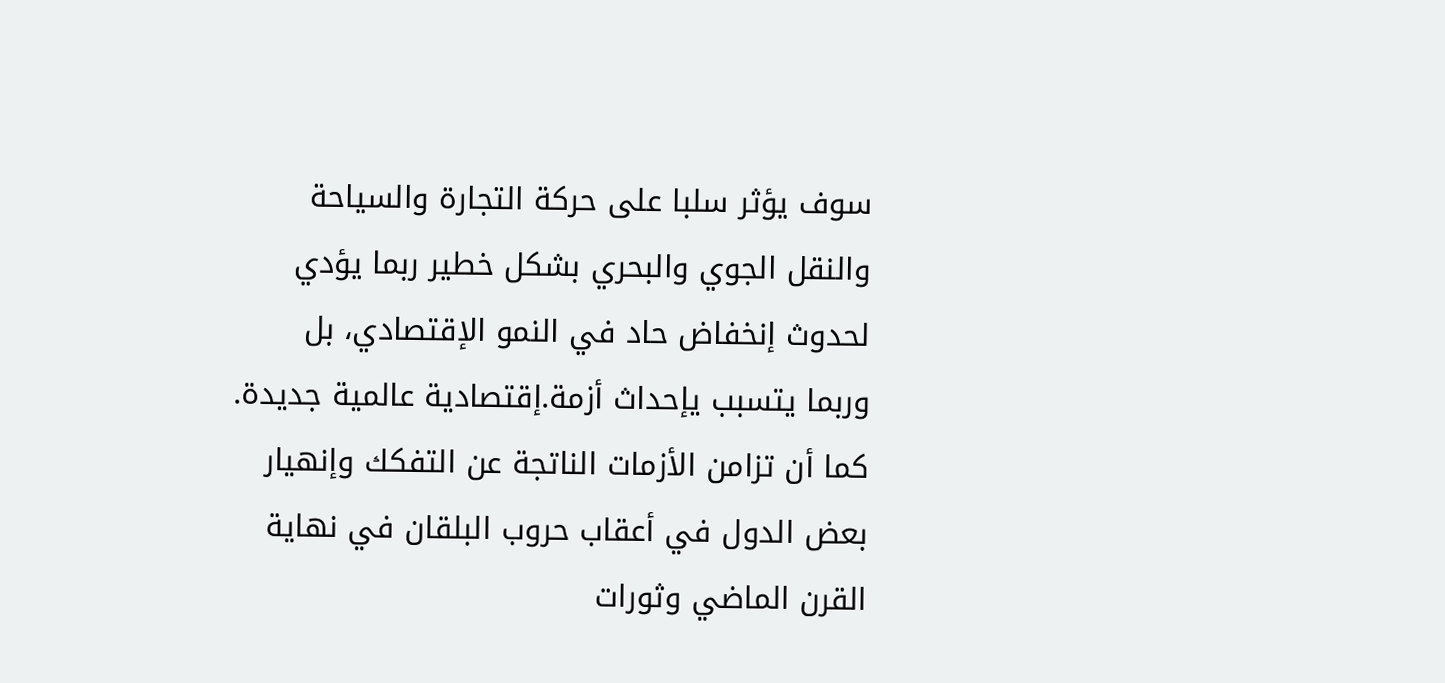سوف يؤثر سلبا على حركة التجارة والسياحة والنقل الجوي والبحري بشكل خطير ربما يؤدي لحدوث إنخفاض حاد في النمو الإقتصادي، بل وربما يتسبب يإحداث أزمة.إقتصادية عالمية جديدة.
كما أن تزامن الأزمات الناتجة عن التفكك وإنهيار بعض الدول في أعقاب حروب البلقان في نهاية القرن الماضي وثورات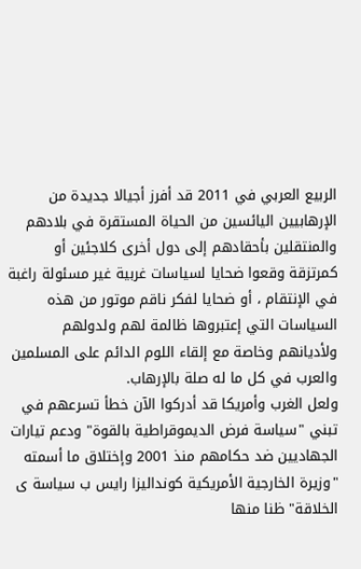الربيع العربي في 2011 قد أفرز أجيالا جديدة من الإرهابيين اليائسين من الحياة المستقرة في بلادهم والمنتقلين بأحقادهم إلى دول أخرى كلاجئين أو كمرتزقة وقعوا ضحايا لسياسات غربية غير مسئولة راغبة في الإنتقام ، أو ضحايا لفكر ناقم موتور من هذه السياسات التي إعتبروها ظالمة لهم ولدولهم ولأديانهم وخاصة مع إلقاء اللوم الدائم على المسلمين والعرب في كل ما له صلة بالإرهاب.
ولعل الغرب وأمريكا قد أدركوا الآن خطأ تسرعهم في تبني "سياسة فرض الديموقراطية بالقوة" ودعم تيارات الجهاديين ضد حكامهم منذ 2001 وإختلاق ما أسمته "وزيرة الخارجية الأمريكية كونداليزا رايس ب سياسة ى الخلاقة" ظنا منها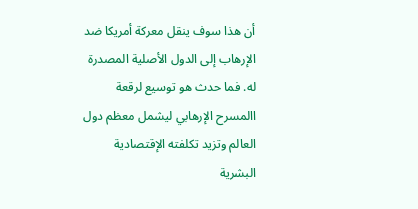أن هذا سوف ينقل معركة أمريكا ضد الإرهاب إلى الدول الأصلية المصدرة له. فما حدث هو توسيع لرقعة االمسرح الإرهابي ليشمل معظم دول العالم وتزيد تكلفته الإقتصادية البشرية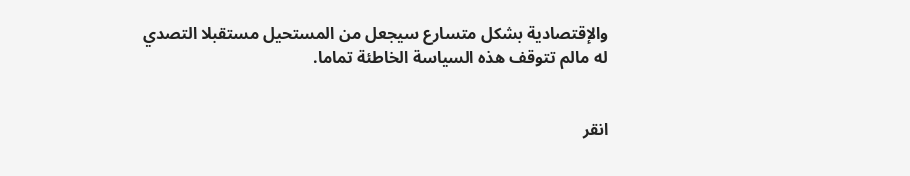والإقتصادية بشكل متسارع سيجعل من المستحيل مستقبلا التصدي له مالم تتوقف هذه السياسة الخاطئة تماما.


انقر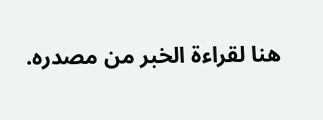هنا لقراءة الخبر من مصدره.